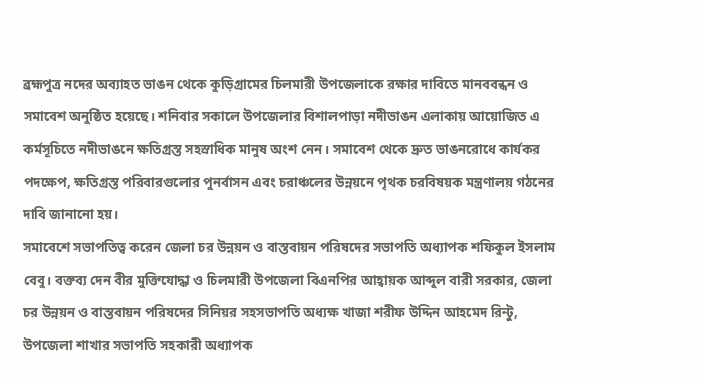ব্রহ্মপুত্র নদের অব্যাহত ভাঙন থেকে কুড়িগ্রামের চিলমারী উপজেলাকে রক্ষার দাবিতে মানববন্ধন ও সমাবেশ অনুষ্ঠিত হয়েছে। শনিবার সকালে উপজেলার বিশালপাড়া নদীভাঙন এলাকায় আয়োজিত এ কর্মসূচিতে নদীভাঙনে ক্ষতিগ্রস্ত সহস্রাধিক মানুষ অংশ নেন। সমাবেশ থেকে দ্রুত ভাঙনরোধে কার্যকর পদক্ষেপ, ক্ষতিগ্রস্ত পরিবারগুলোর পুনর্বাসন এবং চরাঞ্চলের উন্নয়নে পৃথক চরবিষয়ক মন্ত্রণালয় গঠনের দাবি জানানো হয়।
সমাবেশে সভাপতিত্ব করেন জেলা চর উন্নয়ন ও বাস্তবায়ন পরিষদের সভাপতি অধ্যাপক শফিকুল ইসলাম বেবু। বক্তব্য দেন বীর মুক্তিযোদ্ধা ও চিলমারী উপজেলা বিএনপির আহ্বায়ক আব্দুল বারী সরকার, জেলা চর উন্নয়ন ও বাস্তবায়ন পরিষদের সিনিয়র সহসভাপতি অধ্যক্ষ খাজা শরীফ উদ্দিন আহমেদ রিন্টু, উপজেলা শাখার সভাপতি সহকারী অধ্যাপক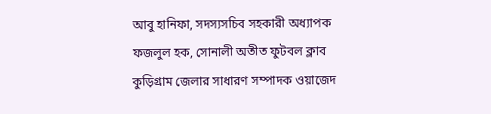আবু হানিফা, সদস্যসচিব সহকারী অধ্যাপক ফজলুল হক, সোনালী অতীত ফুটবল ক্লাব কুড়িগ্রাম জেলার সাধারণ সম্পাদক ওয়াজেদ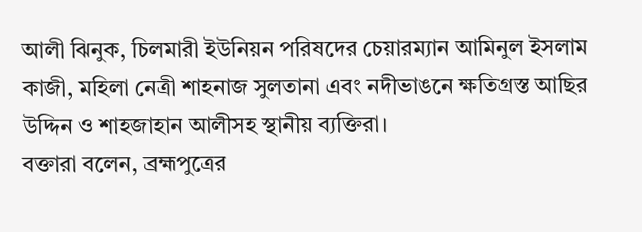আলী ঝিনুক, চিলমারী ইউনিয়ন পরিষদের চেয়ারম্যান আমিনুল ইসলাম কাজী, মহিলা নেত্রী শাহনাজ সুলতানা এবং নদীভাঙনে ক্ষতিগ্রস্ত আছির উদ্দিন ও শাহজাহান আলীসহ স্থানীয় ব্যক্তিরা।
বক্তারা বলেন, ব্রহ্মপুত্রের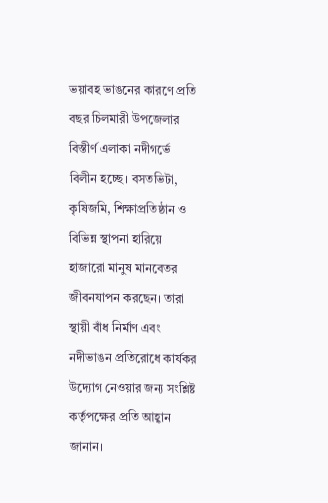ভয়াবহ ভাঙনের কারণে প্রতি বছর চিলমারী উপজেলার বিস্তীর্ণ এলাকা নদীগর্ভে বিলীন হচ্ছে। বসতভিটা, কৃষিজমি, শিক্ষাপ্রতিষ্ঠান ও বিভিন্ন স্থাপনা হারিয়ে হাজারো মানুষ মানবেতর জীবনযাপন করছেন। তারা স্থায়ী বাঁধ নির্মাণ এবং নদীভাঙন প্রতিরোধে কার্যকর উদ্যোগ নেওয়ার জন্য সংশ্লিষ্ট কর্তৃপক্ষের প্রতি আহ্বান জানান।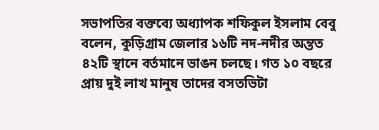সভাপতির বক্তব্যে অধ্যাপক শফিকুল ইসলাম বেবু বলেন, কুড়িগ্রাম জেলার ১৬টি নদ-নদীর অন্তত ৪২টি স্থানে বর্তমানে ভাঙন চলছে। গত ১০ বছরে প্রায় দুই লাখ মানুষ তাদের বসতভিটা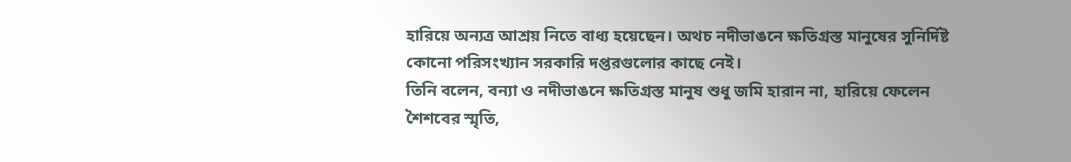হারিয়ে অন্যত্র আশ্রয় নিতে বাধ্য হয়েছেন। অথচ নদীভাঙনে ক্ষতিগ্রস্ত মানুষের সুনির্দিষ্ট কোনো পরিসংখ্যান সরকারি দপ্তরগুলোর কাছে নেই।
তিনি বলেন, বন্যা ও নদীভাঙনে ক্ষতিগ্রস্ত মানুষ শুধু জমি হারান না, হারিয়ে ফেলেন শৈশবের স্মৃতি,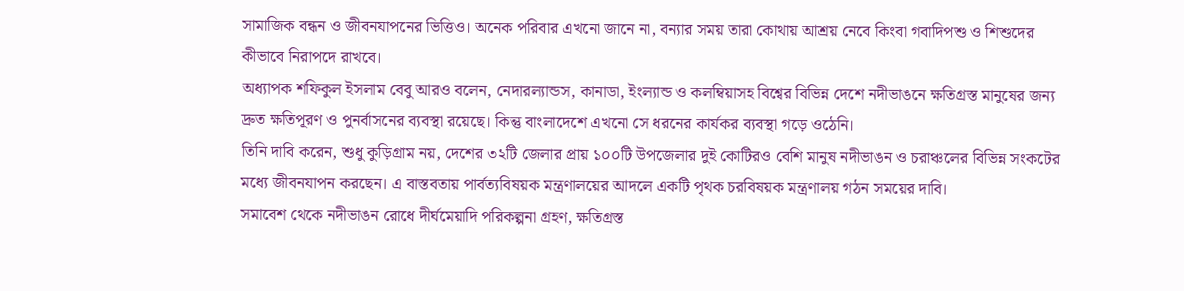সামাজিক বন্ধন ও জীবনযাপনের ভিত্তিও। অনেক পরিবার এখনো জানে না, বন্যার সময় তারা কোথায় আশ্রয় নেবে কিংবা গবাদিপশু ও শিশুদের কীভাবে নিরাপদে রাখবে।
অধ্যাপক শফিকুল ইসলাম বেবু আরও বলেন, নেদারল্যান্ডস, কানাডা, ইংল্যান্ড ও কলম্বিয়াসহ বিশ্বের বিভিন্ন দেশে নদীভাঙনে ক্ষতিগ্রস্ত মানুষের জন্য দ্রুত ক্ষতিপূরণ ও পুনর্বাসনের ব্যবস্থা রয়েছে। কিন্তু বাংলাদেশে এখনো সে ধরনের কার্যকর ব্যবস্থা গড়ে ওঠেনি।
তিনি দাবি করেন, শুধু কুড়িগ্রাম নয়, দেশের ৩২টি জেলার প্রায় ১০০টি উপজেলার দুই কোটিরও বেশি মানুষ নদীভাঙন ও চরাঞ্চলের বিভিন্ন সংকটের মধ্যে জীবনযাপন করছেন। এ বাস্তবতায় পার্বত্যবিষয়ক মন্ত্রণালয়ের আদলে একটি পৃথক চরবিষয়ক মন্ত্রণালয় গঠন সময়ের দাবি।
সমাবেশ থেকে নদীভাঙন রোধে দীর্ঘমেয়াদি পরিকল্পনা গ্রহণ, ক্ষতিগ্রস্ত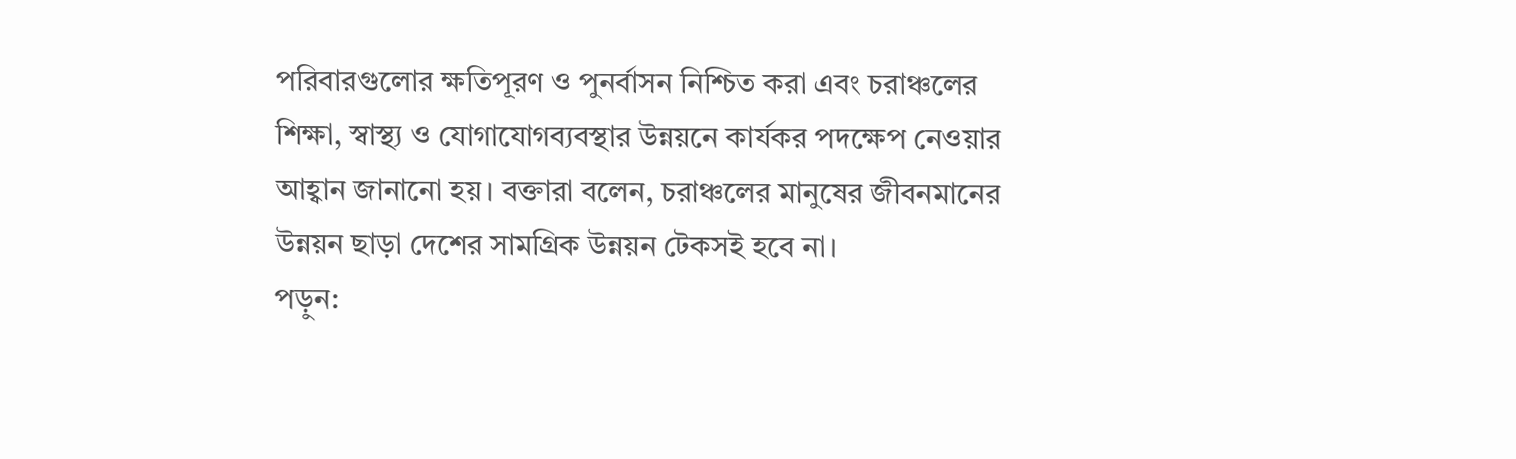পরিবারগুলোর ক্ষতিপূরণ ও পুনর্বাসন নিশ্চিত করা এবং চরাঞ্চলের শিক্ষা, স্বাস্থ্য ও যোগাযোগব্যবস্থার উন্নয়নে কার্যকর পদক্ষেপ নেওয়ার আহ্বান জানানো হয়। বক্তারা বলেন, চরাঞ্চলের মানুষের জীবনমানের উন্নয়ন ছাড়া দেশের সামগ্রিক উন্নয়ন টেকসই হবে না।
পড়ুন: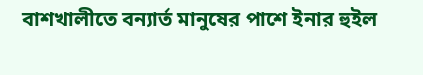বাশখালীতে বন্যার্ত মানুষের পাশে ইনার হুইল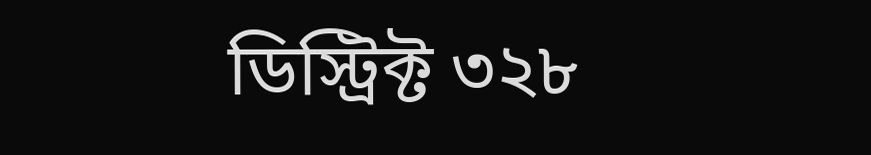ডিস্ট্রিক্ট ৩২৮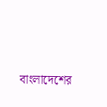বাংলাদেশের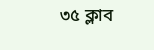৩৫ ক্লাব